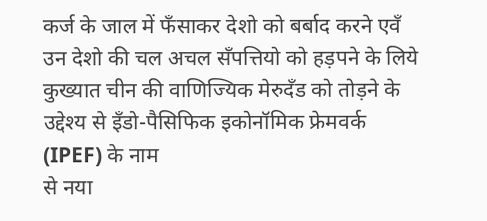कर्ज के जाल में फँसाकर देशो को बर्बाद करने एवँ उन देशो की चल अचल सँपत्तियो को हड़पने के लिये कुख्यात चीन की वाणिज्यिक मेरुदँड को तोड़ने के उद्देश्य से इँडो-पैसिफिक इकोनॉमिक फ्रेमवर्क (IPEF) के नाम
से नया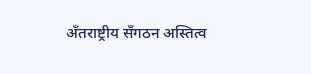अँतराष्ट्रीय सँगठन अस्तित्व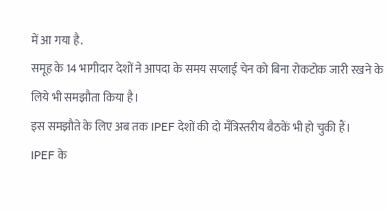में आ गया है.
समूह के 14 भागीदार देशों ने आपदा के समय सप्लाई चेन को बिना रोकटोक जारी रखने के लिये भी समझौता किया है।
इस समझौते के लिए अब तक IPEF देशों की दो मँत्रिस्तरीय बैठकें भी हो चुकी हैं।
IPEF के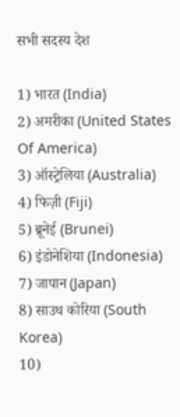सभी सदस्य देश

1) भारत (India)
2) अमरीका (United States Of America)
3) ऑस्ट्रेलिया (Australia)
4) फिज़ी (Fiji)
5) ब्रूनेई (Brunei)
6) इंडोनेशिया (Indonesia)
7) जापान (Japan)
8) साउथ कोरिया (South Korea)
10)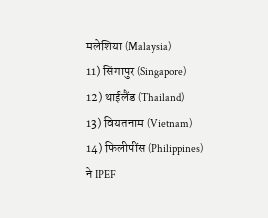मलेशिया (Malaysia)
11) सिंगापुर (Singapore)
12) थाईलैंड (Thailand)
13) वियतनाम (Vietnam)
14) फिलीपींस (Philippines)
ने IPEF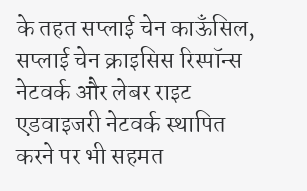के तहत सप्लाई चेन काऊँसिल, सप्लाई चेन क्राइसिस रिस्पॉन्स नेटवर्क और लेबर राइट एडवाइजरी नेटवर्क स्थापित करने पर भी सहमत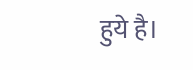हुये है।